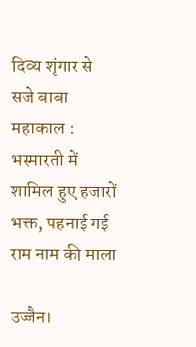दिव्य शृंगार से सजे बाबा महाकाल : भस्मारती में शामिल हुए हजारों भक्त, पहनाई गई राम नाम की माला

उज्जैन।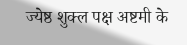ज्येष्ठ शुक्ल पक्ष अष्टमी के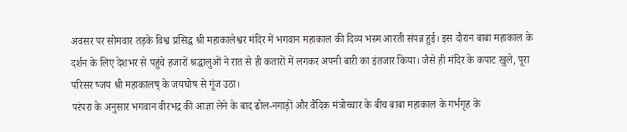अवसर पर सोमवार तड़के विश्व प्रसिद्ध श्री महाकालेश्वर मंदिर में भगवान महाकाल की दिव्य भस्म आरती संपन्न हुई। इस दौरान बाबा महाकाल के दर्शन के लिए देशभर से पहुंचे हजारों श्रद्धालुओं ने रात से ही कतारों में लगकर अपनी बारी का इंतजार किया। जैसे ही मंदिर के कपाट खुले, पूरा परिसर ष्जय श्री महाकालष् के जयघोष से गूंज उठा।
परंपरा के अनुसार भगवान वीरभद्र की आज्ञा लेने के बाद ढोल-नगाड़ों और वैदिक मंत्रोच्चार के बीच बाबा महाकाल के गर्भगृह के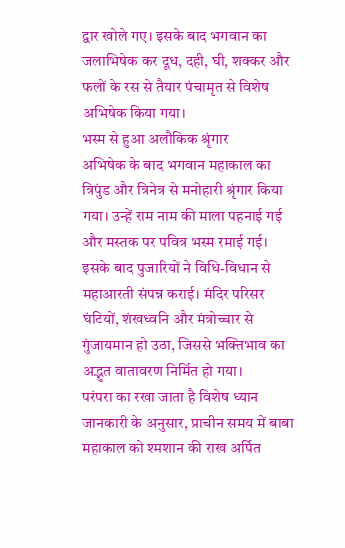द्वार खोले गए। इसके बाद भगवान का जलाभिषेक कर दूध, दही, घी, शक्कर और फलों के रस से तैयार पंचामृत से विशेष अभिषेक किया गया।
भस्म से हुआ अलौकिक श्रृंगार
अभिषेक के बाद भगवान महाकाल का त्रिपुंड और त्रिनेत्र से मनोहारी श्रृंगार किया गया। उन्हें राम नाम की माला पहनाई गई और मस्तक पर पवित्र भस्म रमाई गई। इसके बाद पुजारियों ने विधि-विधान से महाआरती संपन्न कराई। मंदिर परिसर घंटियों, शंखध्वनि और मंत्रोच्चार से गुंजायमान हो उठा, जिससे भक्तिभाव का अद्भुत वातावरण निर्मित हो गया।
परंपरा का रखा जाता है विशेष ध्यान
जानकारी के अनुसार, प्राचीन समय में बाबा महाकाल को श्मशान की राख अर्पित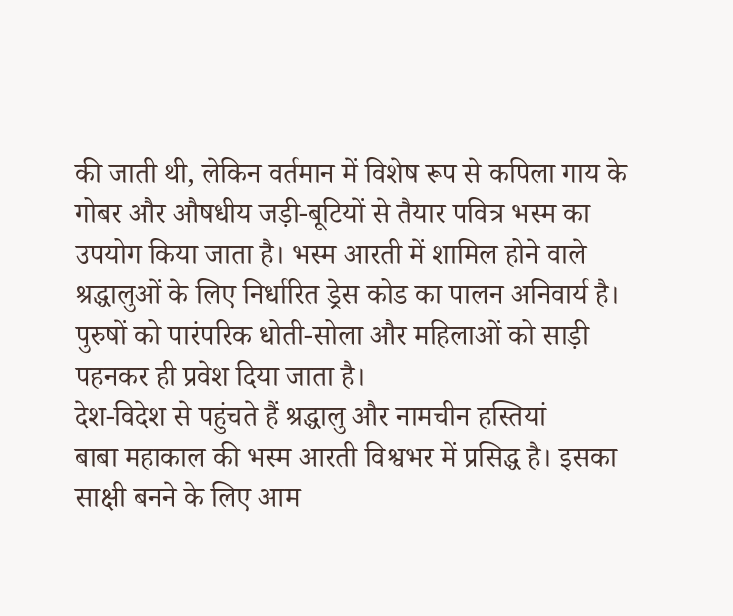की जाती थी, लेकिन वर्तमान में विशेष रूप से कपिला गाय के गोबर और औषधीय जड़ी-बूटियों से तैयार पवित्र भस्म का उपयोग किया जाता है। भस्म आरती में शामिल होने वाले श्रद्धालुओं के लिए निर्धारित ड्रेस कोड का पालन अनिवार्य है। पुरुषों को पारंपरिक धोती-सोला और महिलाओं को साड़ी पहनकर ही प्रवेश दिया जाता है।
देश-विदेश से पहुंचते हैं श्रद्धालु और नामचीन हस्तियां
बाबा महाकाल की भस्म आरती विश्वभर में प्रसिद्ध है। इसका साक्षी बनने के लिए आम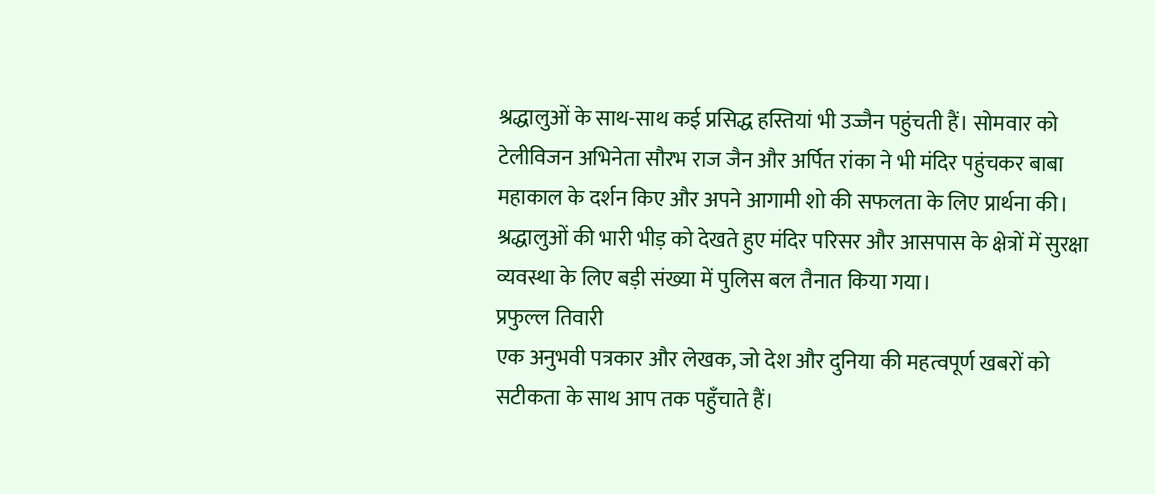श्रद्धालुओं के साथ-साथ कई प्रसिद्ध हस्तियां भी उज्जैन पहुंचती हैं। सोमवार को टेलीविजन अभिनेता सौरभ राज जैन और अर्पित रांका ने भी मंदिर पहुंचकर बाबा महाकाल के दर्शन किए और अपने आगामी शो की सफलता के लिए प्रार्थना की। श्रद्धालुओं की भारी भीड़ को देखते हुए मंदिर परिसर और आसपास के क्षेत्रों में सुरक्षा व्यवस्था के लिए बड़ी संख्या में पुलिस बल तैनात किया गया।
प्रफुल्ल तिवारी
एक अनुभवी पत्रकार और लेखक, जो देश और दुनिया की महत्वपूर्ण खबरों को सटीकता के साथ आप तक पहुँचाते हैं।